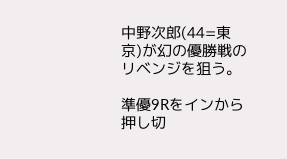中野次郎(44=東京)が幻の優勝戦のリベンジを狙う。

準優9Rをインから押し切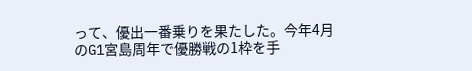って、優出一番乗りを果たした。今年4月のG1宮島周年で優勝戦の1枠を手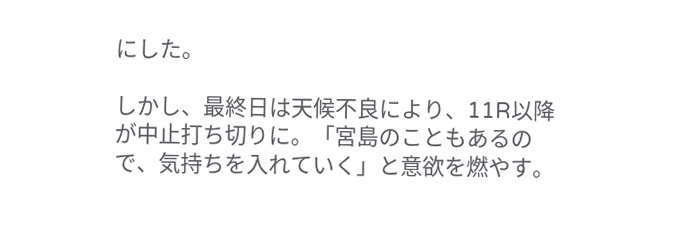にした。

しかし、最終日は天候不良により、11R以降が中止打ち切りに。「宮島のこともあるので、気持ちを入れていく」と意欲を燃やす。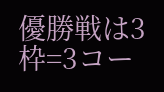優勝戦は3枠=3コー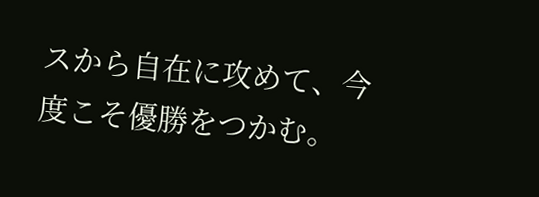スから自在に攻めて、今度こそ優勝をつかむ。